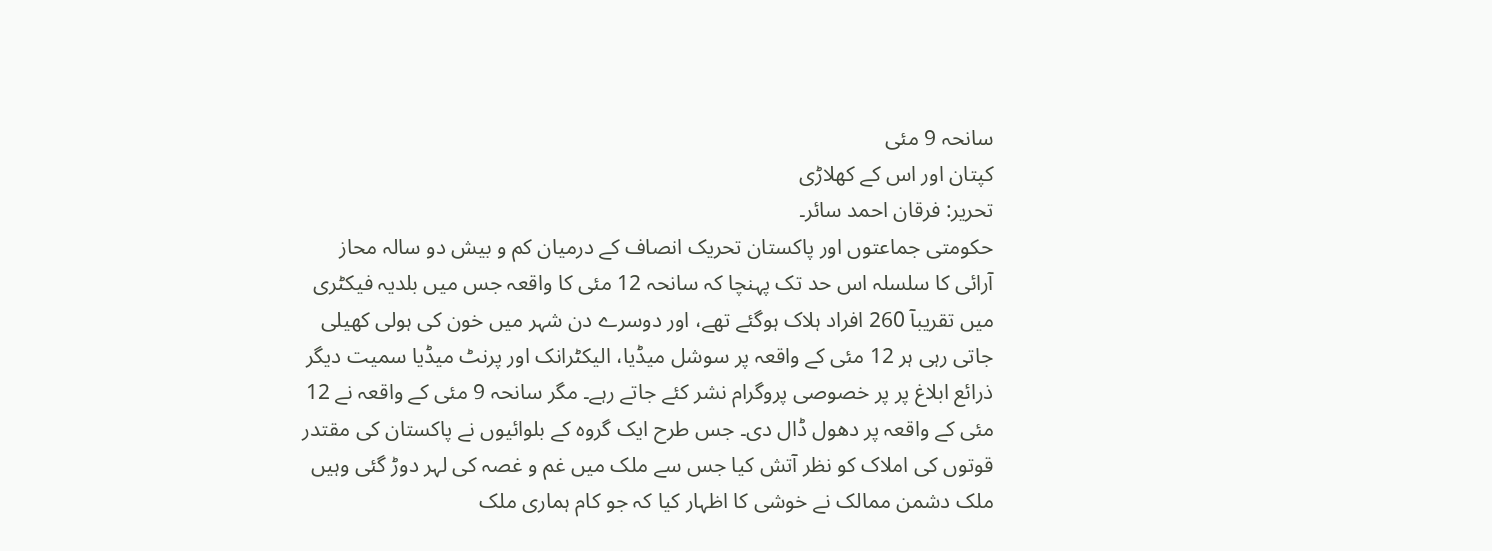سانحہ 9 مئی
کپتان اور اس کے کھلاڑی
تحریر: فرقان احمد سائر۔
حکومتی جماعتوں اور پاکستان تحریک انصاف کے درمیان کم و بیش دو سالہ محاز آرائی کا سلسلہ اس حد تک پہنچا کہ سانحہ 12 مئی کا واقعہ جس میں بلدیہ فیکٹری میں تقریبآ 260 افراد ہلاک ہوگئے تھے، اور دوسرے دن شہر میں خون کی ہولی کھیلی جاتی رہی ہر 12 مئی کے واقعہ پر سوشل میڈیا، الیکٹرانک اور پرنٹ میڈیا سمیت دیگر ذرائع ابلاغ پر پر خصوصی پروگرام نشر کئے جاتے رہے۔ مگر سانحہ 9 مئی کے واقعہ نے 12 مئی کے واقعہ پر دھول ڈال دی۔ جس طرح ایک گروہ کے بلوائیوں نے پاکستان کی مقتدر قوتوں کی املاک کو نظر آتش کیا جس سے ملک میں غم و غصہ کی لہر دوڑ گئی وہیں ملک دشمن ممالک نے خوشی کا اظہار کیا کہ جو کام ہماری ملک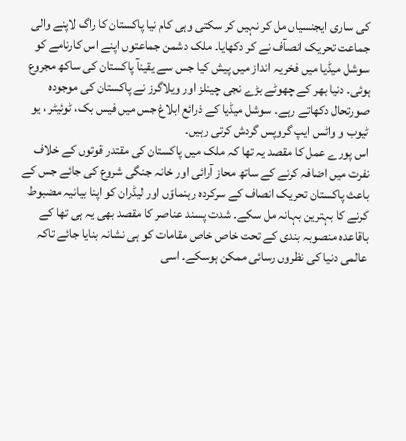کی ساری ایجنسیاں مل کر نہیں کر سکتی وہی کام نیا پاکستان کا راگ لاپنے والی جماعت تحریک انصآف نے کر دکھایا۔ ملک دشمن جماعتوں اپنے اس کارنامے کو سوشل میڈیا میں فخریہ انداز میں پیش کیا جس سے یقینآ پاکستان کی ساکھ مجروع ہوئی۔ دنیا بھر کے چھوٹے بڑے نجی چینلز اور ویلاگرز نے پاکستان کی موجودہ صورتحال دکھاتے رہے۔ سوشل میڈیا کے ذرائع ابلاغ جس میں فیس بک، ٹوئیٹر ، یو ٹیوب و واٹس ایپ گروپس گردش کرتی رہیں۔
اس پورے عمل کا مقصد یہ تھا کہ ملک میں پاکستان کی مقتدر قوتوں کے خلاف نفرت میں اضافہ کرنے کے ساتھ محاز آرائی اور خانہ جنگی شروع کی جائے جس کے باعث پاکستان تحریک انصاف کے سرکردہ رہنماوّں اور لیڈران کو اپنا بیانیہ مضبوط کرنے کا بہترین بہانہ مل سکے۔ شدت پسند عناصر کا مقصد بھی یہ ہی تھا کے باقاعدہ منصوبہ بندی کے تحت خاص خاص مقامات کو ہی نشانہ بنایا جائے تاکہ عالمی دنیا کی نظروں رسائی ممکن ہوسکے۔ اسی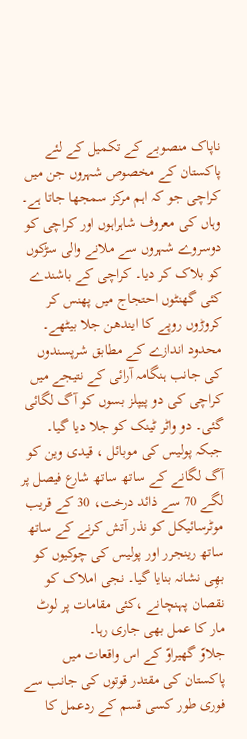ناپاک منصوبے کے تکمیل کے لئے پاکستان کے مخصوص شہروں جن میں کراچی جو کہ اہم مرکز سمجھا جاتا ہے۔ وہاں کی معروف شاہراہوں اور کراچی کو دوسروے شہروں سے ملانے والی سڑکوں کو بلاک کر دیا۔ کراچی کے باشندے کئی گھنٹوں احتجاج میں پھنس کر کروڑوں روپے کا ایندھن جلا بیٹھے۔ محدود اندازے کے مطابق شرپسندوں کی جانب ہنگامہ آرائی کے نتیجے میں کراچی کی دو پیپلز بسوں کو آگ لگائی گئی۔ دو واٹر ٹینک کو جلا دیا گیا۔ جبکہ پولیس کی موبائل ، قیدی وین کو آگ لگانے کے ساتھ ساتھ شارع فیصل پر لگے 70 سے ذائد درخت، 30 کے قریب موٹرسائیکل کو نذر آتش کرنے کے ساتھ ساتھ رینجرر اور پولیس کی چوکیوں کو بھِی نشانہ بنایا گیا۔ نجی املاک کو نقصان پہنچانے ،کئی مقامات پر لوٹ مار کا عمل بھی جاری رہا۔
جلاوّ گھیراوّ کے اس واقعات میں پاکستان کی مقتدر قوتوں کی جانب سے فوری طور کسی قسم کے ردعمل کا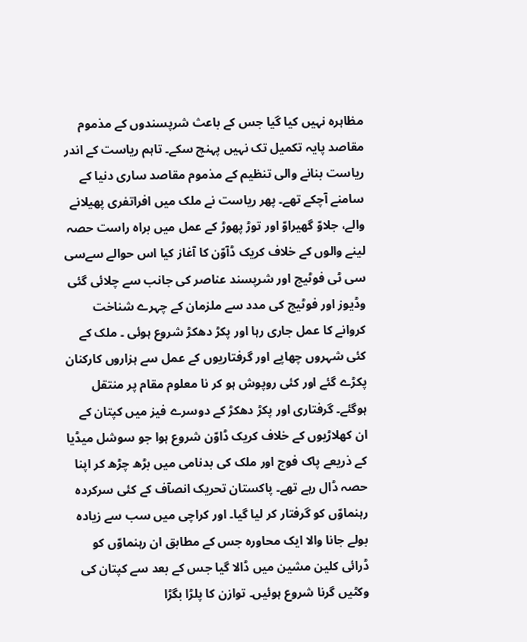مظاہرہ نہیں کیا گیا جس کے باعث شرپسندوں کے مذموم مقاصد پایہ تکمیل تک نہیں پہنچ سکے۔ تاہم ریاست کے اندر ریاست بنانے والی تنظیم کے مذموم مقاصد ساری دنیا کے سامنے آچکے تھے۔ پھر ریاست نے ملک میں افراتفری پھیلانے والے، جلاوّ گھیراوّ اور توڑ پھوڑ کے عمل میں براہ راست حصہ لینے والوں کے خلاف کریک ڈآوّن کا آغاز کیا اس حوالے سےسی سی ٹی فوٹیج اور شرپسند عناصر کی جانب سے چلائی گئی وڈیوز اور فوٹیج کی مدد سے ملزمان کے چہرے شناخت کروانے کا عمل جاری رہا اور پکڑ دھکڑ شروع ہوئی ۔ ملک کے کئی شہروں چھاپے اور گرفتاریوں کے عمل سے ہزاروں کارکنان پکڑے گئے اور کئی روپوش ہو کر نا معلوم مقام پر منتقل ہوگئے۔ گرفتاری اور پکڑ دھکڑ کے دوسرے فیز میں کپتان کے ان کھلاڑیوں کے خلاف کریک ڈاوّن شروع ہوا جو سوشل میڈیا کے ذریعے پاک فوج اور ملک کی بدنامی میں بڑھ چڑھ کر اپنا حصہ ڈال رہے تھے۔ پاکستان تحریک انصآف کے کئی سرکردہ رہنماوّں کو گرفتار کر لیا گیا۔ اور کراچی میں سب سے زیادہ بولے جانا والا ایک محاورہ جس کے مطابق ان رہنماوّں کو ڈرائی کلین مشین میں ڈالا گیا جس کے بعد سے کپتان کی وکٹیں گرنا شروع ہوئیں۔ توازن کا پلڑا بگڑا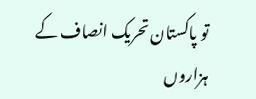تو پاکستان تحریک انصاف کے ہزاروں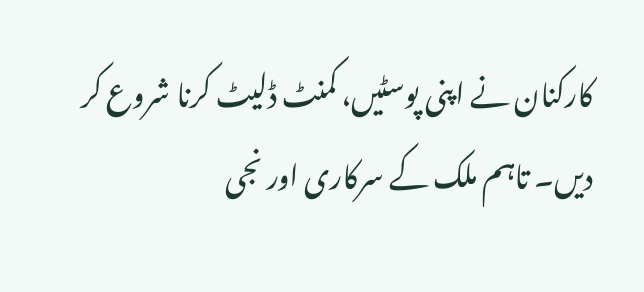کارکنان نے اپنی پوسٹیں، کمنٹ ڈلیٹ کرنا شروع کر دیں۔ تاہم ملک کے سرکاری اور نجی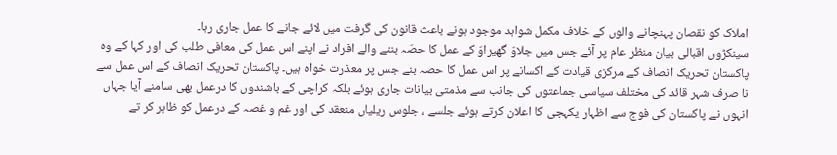املاک کو نقصان پہنچانے والوں کے خلاف مکمل شواہد موجود ہونے باعث قانون کی گرفت میں لائے جانے کا عمل جاری رہا۔
سینکڑوں اقبالی بیان منظر عام پر آئے جس میں جلاوّ گھیراوّ کے عمل کا حصّہ بننے والے افراد نے اپنے اس عمل کی معافی طلب کی اور کہا کے وہ پاکستان تحریک انصاف کے مرکزی قیادت کے اکسانے پر اس عمل کا حصہ بنے جس پر معذرت خواہ ہیں۔ پاکستان تحریک انصاف کے اس عمل سے نا صرف شہر قائد کی مختلف سیاسی جماعتوں کی جانب سے مذمتی بیانات جاری ہوئے بلکہ کراچی کے باشندوں کا درعمل بھی سامنے آیا جہاں انہوں نے پاکستان کی فوج سے اظہار یکہجی کا اعلان کرتے ہوئے جلسے ، جلوس ریلیاں منعقد کی اور غم و غصہ کے درعمل کو ظاہر کر تے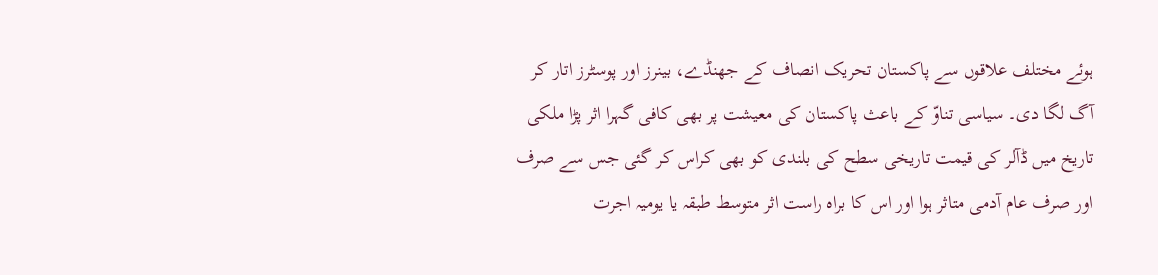ہوئے مختلف علاقوں سے پاکستان تحریک انصاف کے جھنڈے، بینرز اور پوسٹرز اتار کر آگ لگا دی۔ سیاسی تناوّ کے باعث پاکستان کی معیشت پر بھی کافی گہرا اثر پڑا ملکی تاریخ میں ڈآلر کی قیمت تاریخی سطح کی بلندی کو بھی کراس کر گئی جس سے صرف اور صرف عام آدمی متاثر ہوا اور اس کا براہ راست اثر متوسط طبقہ یا یومیہ اجرت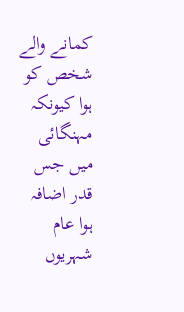کمانے والے شخص کو ہوا کیونکہ مہنگائی میں جس قدر اضافہ ہوا عام شہریوں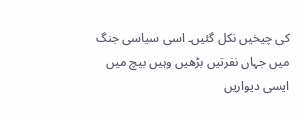کی چیخیں نکل گئیں۔ اسی سیاسی جنگ میں جہاں نفرتیں بڑھیں وہیں بیچ میں ایسی دیواریں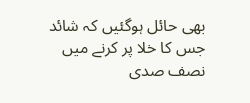بھی حائل ہوگئیں کہ شائد جس کا خلا پر کرنے میں نصف صدی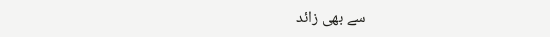سے بھی زائد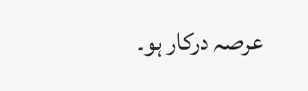عرصہ درکار ہو۔